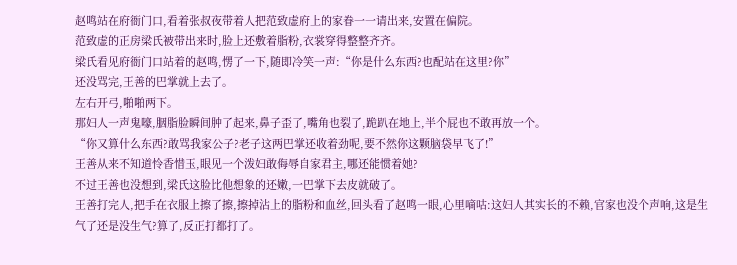赵鸣站在府衙门口,看着张叔夜带着人把范致虚府上的家眷一一请出来,安置在偏院。
范致虚的正房梁氏被带出来时,脸上还敷着脂粉,衣裳穿得整整齐齐。
梁氏看见府衙门口站着的赵鸣,愣了一下,随即冷笑一声:“你是什么东西?也配站在这里?你”
还没骂完,王善的巴掌就上去了。
左右开弓,啪啪两下。
那妇人一声鬼嚎,胭脂脸瞬间肿了起来,鼻子歪了,嘴角也裂了,跪趴在地上,半个屁也不敢再放一个。
“你又算什么东西?敢骂我家公子?老子这两巴掌还收着劲呢,要不然你这颗脑袋早飞了!”
王善从来不知道怜香惜玉,眼见一个泼妇敢侮辱自家君主,哪还能惯着她?
不过王善也没想到,梁氏这脸比他想象的还嫩,一巴掌下去皮就破了。
王善打完人,把手在衣服上擦了擦,擦掉沾上的脂粉和血丝,回头看了赵鸣一眼,心里嘀咕:这妇人其实长的不赖,官家也没个声响,这是生气了还是没生气?算了,反正打都打了。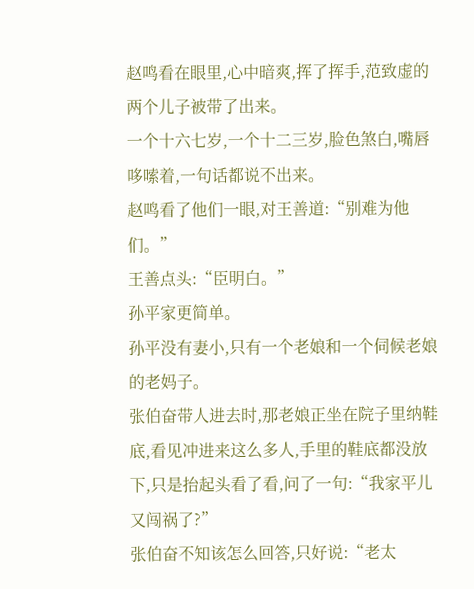赵鸣看在眼里,心中暗爽,挥了挥手,范致虚的两个儿子被带了出来。
一个十六七岁,一个十二三岁,脸色煞白,嘴唇哆嗦着,一句话都说不出来。
赵鸣看了他们一眼,对王善道:“别难为他们。”
王善点头:“臣明白。”
孙平家更简单。
孙平没有妻小,只有一个老娘和一个伺候老娘的老妈子。
张伯奋带人进去时,那老娘正坐在院子里纳鞋底,看见冲进来这么多人,手里的鞋底都没放下,只是抬起头看了看,问了一句:“我家平儿又闯祸了?”
张伯奋不知该怎么回答,只好说:“老太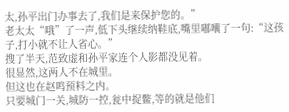太,孙平出门办事去了,我们是来保护您的。”
老太太“哦”了一声,低下头继续纳鞋底,嘴里嘟囔了一句:“这孩子,打小就不让人省心。”
搜了半天,范致虚和孙平家连个人影都没见着。
很显然,这两人不在城里。
但这也在赵鸣预料之内。
只要城门一关,城防一控,瓮中捉鳖,等的就是他们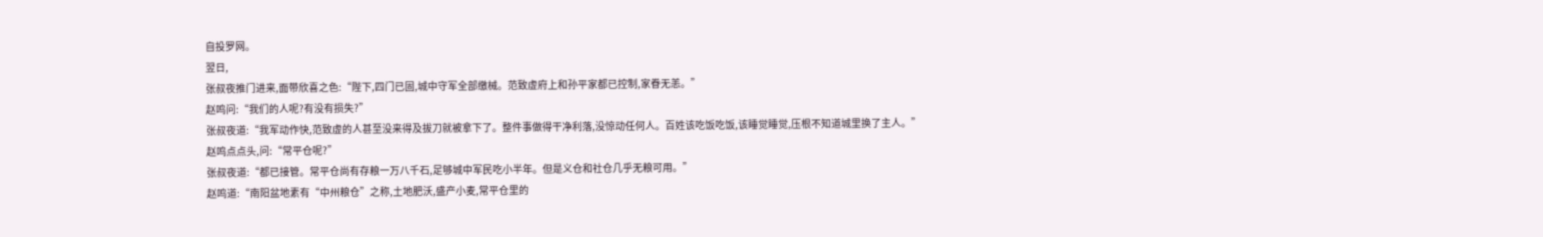自投罗网。
翌日,
张叔夜推门进来,面带欣喜之色:“陛下,四门已固,城中守军全部缴械。范致虚府上和孙平家都已控制,家眷无恙。”
赵鸣问:“我们的人呢?有没有损失?”
张叔夜道:“我军动作快,范致虚的人甚至没来得及拔刀就被拿下了。整件事做得干净利落,没惊动任何人。百姓该吃饭吃饭,该睡觉睡觉,压根不知道城里换了主人。”
赵鸣点点头,问:“常平仓呢?”
张叔夜道:“都已接管。常平仓尚有存粮一万八千石,足够城中军民吃小半年。但是义仓和社仓几乎无粮可用。”
赵鸣道:“南阳盆地素有“中州粮仓”之称,土地肥沃,盛产小麦,常平仓里的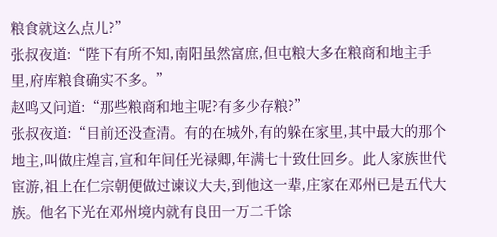粮食就这么点儿?”
张叔夜道:“陛下有所不知,南阳虽然富庶,但屯粮大多在粮商和地主手里,府库粮食确实不多。”
赵鸣又问道:“那些粮商和地主呢?有多少存粮?”
张叔夜道:“目前还没查清。有的在城外,有的躲在家里,其中最大的那个地主,叫做庄煌言,宣和年间任光禄卿,年满七十致仕回乡。此人家族世代宦游,祖上在仁宗朝便做过谏议大夫,到他这一辈,庄家在邓州已是五代大族。他名下光在邓州境内就有良田一万二千馀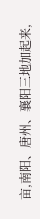亩,南阳、唐州、襄阳三地加起来,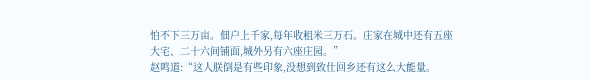怕不下三万亩。佃户上千家,每年收租米三万石。庄家在城中还有五座大宅、二十六间铺面,城外另有六座庄园。”
赵鸣道:“这人朕倒是有些印象,没想到致仕回乡还有这么大能量。